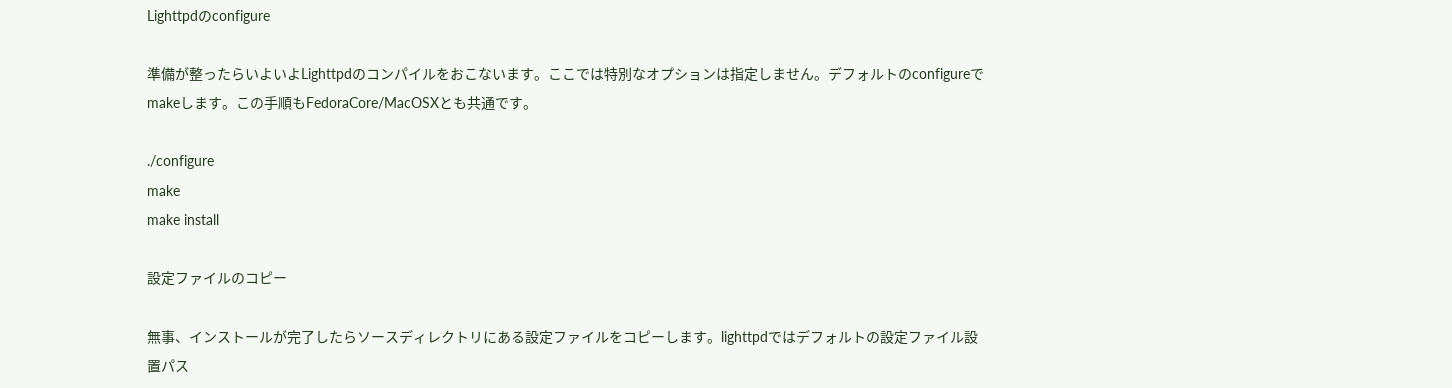Lighttpdのconfigure

準備が整ったらいよいよLighttpdのコンパイルをおこないます。ここでは特別なオプションは指定しません。デフォルトのconfigureでmakeします。この手順もFedoraCore/MacOSXとも共通です。

./configure
make
make install

設定ファイルのコピー

無事、インストールが完了したらソースディレクトリにある設定ファイルをコピーします。lighttpdではデフォルトの設定ファイル設置パス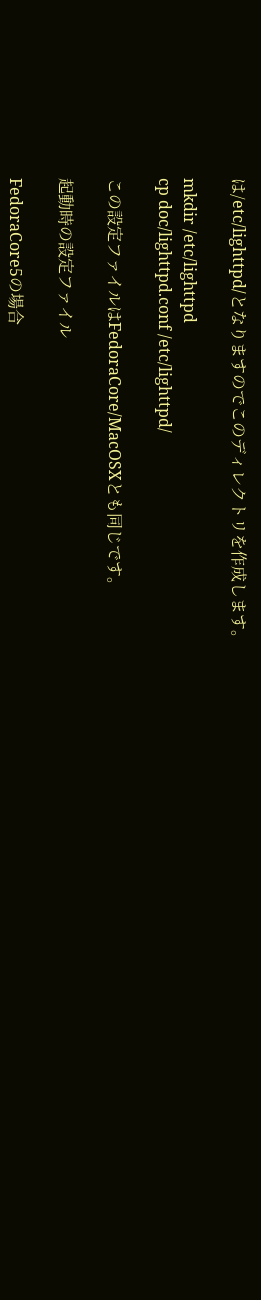は/etc/lighttpd/となりますのでこのディレクトリを作成します。

mkdir /etc/lighttpd
cp doc/lighttpd.conf /etc/lighttpd/

この設定ファイルはFedoraCore/MacOSXとも同じです。

起動時の設定ファイル

FedoraCore5の場合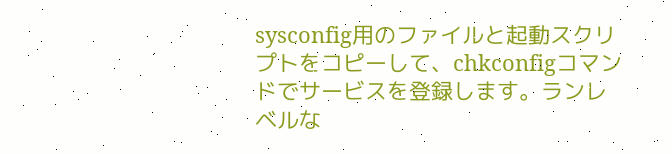sysconfig用のファイルと起動スクリプトをコピーして、chkconfigコマンドでサービスを登録します。ランレベルな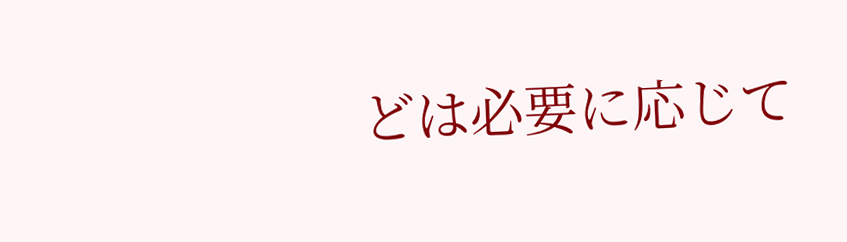どは必要に応じて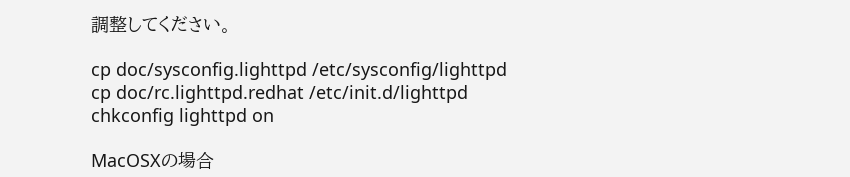調整してください。

cp doc/sysconfig.lighttpd /etc/sysconfig/lighttpd
cp doc/rc.lighttpd.redhat /etc/init.d/lighttpd
chkconfig lighttpd on

MacOSXの場合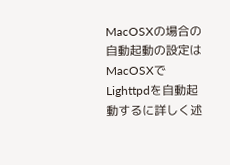MacOSXの場合の自動起動の設定はMacOSXでLighttpdを自動起動するに詳しく述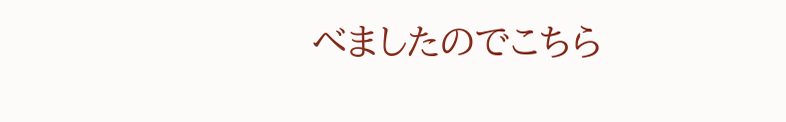べましたのでこちら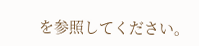を参照してください。